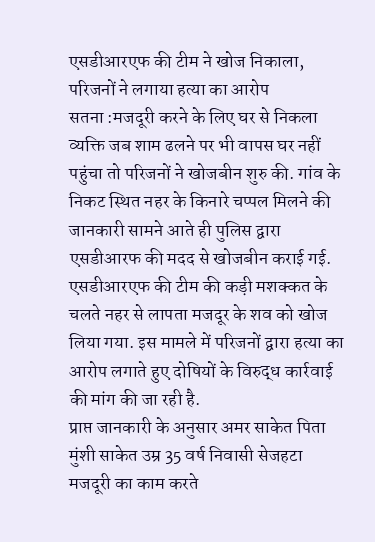एसडीआरएफ की टीम ने खोज निकाला, परिजनों ने लगाया हत्या का आरोप
सतना :मजदूरी करने के लिए घर से निकला व्यक्ति जब शाम ढलने पर भी वापस घर नहीं पहुंचा तो परिजनों ने खोजबीन शुरु की. गांव के निकट स्थित नहर के किनारे चप्पल मिलने की जानकारी सामने आते ही पुलिस द्वारा एसडीआरफ की मदद से खोजबीन कराई गई. एसडीआरएफ की टीम की कड़ी मशक्कत के चलते नहर से लापता मजदूर के शव को खोज लिया गया. इस मामले में परिजनों द्वारा हत्या का आरोप लगाते हुए दोषियों के विरुद्ध कार्रवाई की मांग की जा रही है.
प्राप्त जानकारी के अनुसार अमर साकेत पिता मुंशी साकेत उम्र 35 वर्ष निवासी सेजहटा मजदूरी का काम करते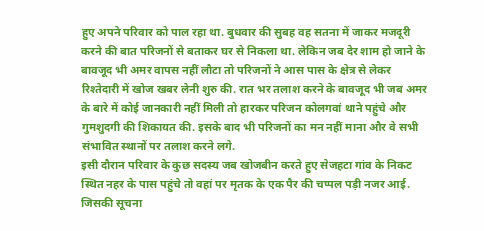हुए अपने परिवार को पाल रहा था. बुधवार की सुबह वह सतना में जाकर मजदूरी करने की बात परिजनों से बताकर घर से निकला था. लेकिन जब देर शाम हो जाने के बावजूद भी अमर वापस नहीं लौटा तो परिजनों ने आस पास के क्षेत्र से लेकर रिश्तेदारी में खोज खबर लेनी शुरु की. रात भर तलाश करने के बावजूद भी जब अमर के बारे में कोई जानकारी नहीं मिली तो हारकर परिजन कोलगवां थाने पहुंचे और गुमशुदगी की शिकायत की. इसके बाद भी परिजनों का मन नहीं माना और वे सभी संभावित स्थानों पर तलाश करने लगे.
इसी दौरान परिवार के कुछ सदस्य जब खोजबीन करते हुए सेजहटा गांव के निकट स्थित नहर के पास पहुंचे तो वहां पर मृतक के एक पैर की चप्पल पड़ी नजर आई. जिसकी सूचना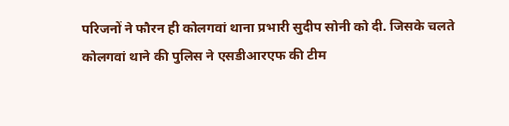परिजनों ने फौरन ही कोलगवां थाना प्रभारी सुदीप सोनी को दी. जिसके चलते कोलगवां थाने की पुलिस ने एसडीआरएफ की टीम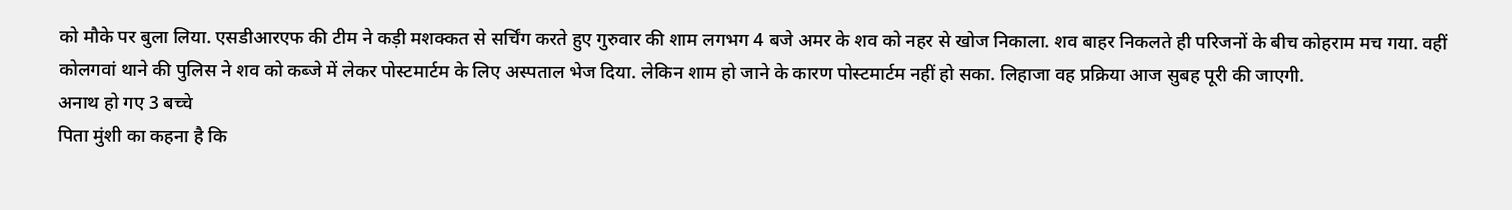को मौके पर बुला लिया. एसडीआरएफ की टीम ने कड़ी मशक्कत से सर्चिंग करते हुए गुरुवार की शाम लगभग 4 बजे अमर के शव को नहर से खोज निकाला. शव बाहर निकलते ही परिजनों के बीच कोहराम मच गया. वहीं कोलगवां थाने की पुलिस ने शव को कब्जे में लेकर पोस्टमार्टम के लिए अस्पताल भेज दिया. लेकिन शाम हो जाने के कारण पोस्टमार्टम नहीं हो सका. लिहाजा वह प्रक्रिया आज सुबह पूरी की जाएगी.
अनाथ हो गए 3 बच्चे
पिता मुंशी का कहना है कि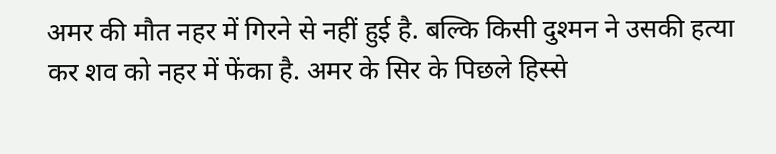अमर की मौत नहर में गिरने से नहीं हुई है. बल्कि किसी दुश्मन ने उसकी हत्या कर शव को नहर में फेंका है. अमर के सिर के पिछले हिस्से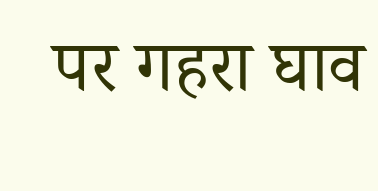पर गहरा घाव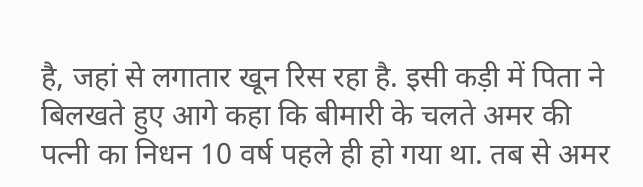है, जहां से लगातार खून रिस रहा है. इसी कड़ी में पिता ने बिलखते हुए आगे कहा कि बीमारी के चलते अमर की पत्नी का निधन 10 वर्ष पहले ही हो गया था. तब से अमर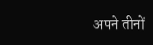अपने तीनों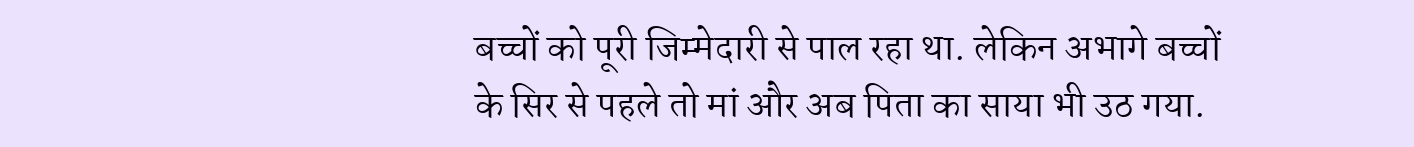बच्चों को पूरी जिम्मेदारी से पाल रहा था. लेकिन अभागे बच्चों के सिर से पहले तो मां और अब पिता का साया भी उठ गया.